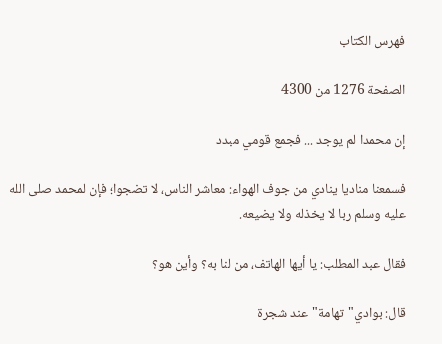فهرس الكتاب

الصفحة 1276 من 4300

إن محمدا لم يوجد ... فجمع قومي مبدد

فسمعنا مناديا ينادي من جوف الهواء: معاشر الناس، لا تضجوا؛ فإن لمحمد صلى الله عليه وسلم ربا لا يخذله ولا يضيعه.

فقال عبد المطلب: يا أيها الهاتف، من لنا به؟ وأين هو؟

قال: بوادي"تهامة"عند شجرة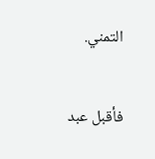التمني.

فأقبل عبد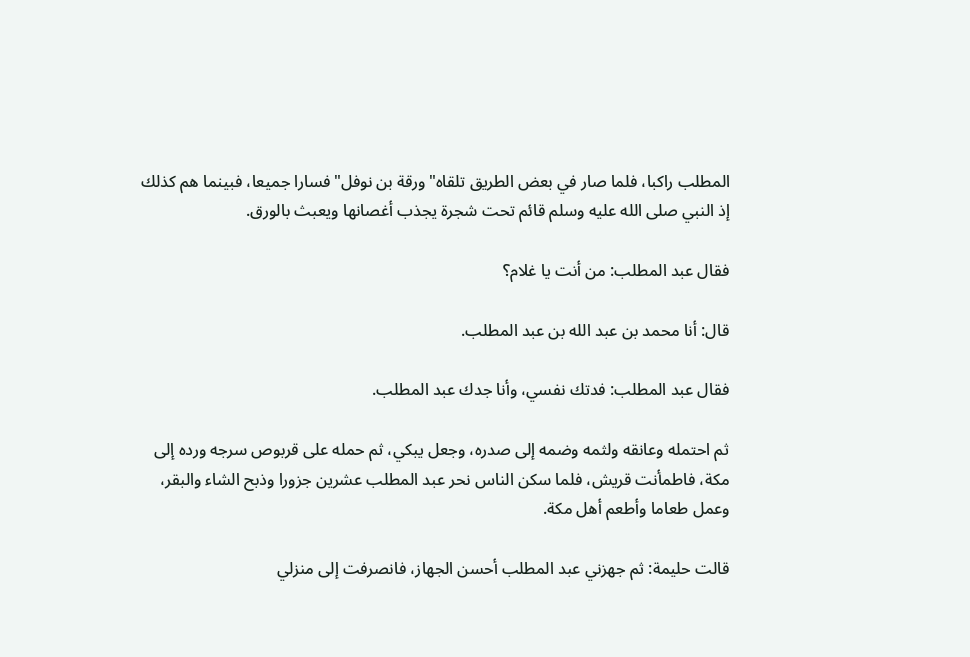المطلب راكبا، فلما صار في بعض الطريق تلقاه"ورقة بن نوفل"فسارا جميعا، فبينما هم كذلك إذ النبي صلى الله عليه وسلم قائم تحت شجرة يجذب أغصانها ويعبث بالورق.

فقال عبد المطلب: من أنت يا غلام؟

قال: أنا محمد بن عبد الله بن عبد المطلب.

فقال عبد المطلب: فدتك نفسي، وأنا جدك عبد المطلب.

ثم احتمله وعانقه ولثمه وضمه إلى صدره، وجعل يبكي، ثم حمله على قربوص سرجه ورده إلى مكة، فاطمأنت قريش، فلما سكن الناس نحر عبد المطلب عشرين جزورا وذبح الشاء والبقر، وعمل طعاما وأطعم أهل مكة.

قالت حليمة: ثم جهزني عبد المطلب أحسن الجهاز، فانصرفت إلى منزلي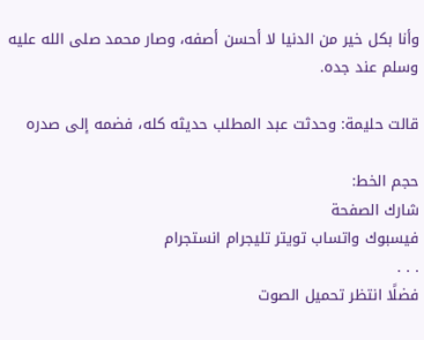وأنا بكل خير من الدنيا لا أحسن أصفه، وصار محمد صلى الله عليه وسلم عند جده.

قالت حليمة: وحدثت عبد المطلب حديثه كله، فضمه إلى صدره

حجم الخط:
شارك الصفحة
فيسبوك واتساب تويتر تليجرام انستجرام
. . .
فضلًا انتظر تحميل الصوت